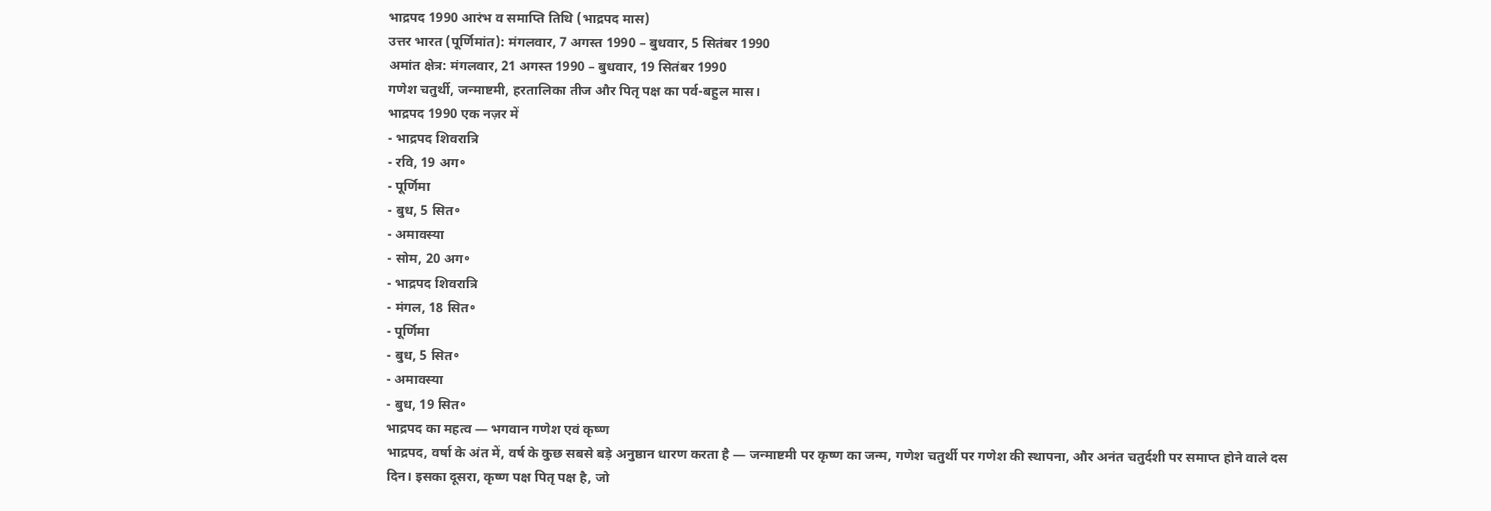भाद्रपद 1990 आरंभ व समाप्ति तिथि (भाद्रपद मास)
उत्तर भारत (पूर्णिमांत): मंगलवार, 7 अगस्त 1990 – बुधवार, 5 सितंबर 1990
अमांत क्षेत्र: मंगलवार, 21 अगस्त 1990 – बुधवार, 19 सितंबर 1990
गणेश चतुर्थी, जन्माष्टमी, हरतालिका तीज और पितृ पक्ष का पर्व-बहुल मास।
भाद्रपद 1990 एक नज़र में
- भाद्रपद शिवरात्रि
- रवि, 19 अग॰
- पूर्णिमा
- बुध, 5 सित॰
- अमावस्या
- सोम, 20 अग॰
- भाद्रपद शिवरात्रि
- मंगल, 18 सित॰
- पूर्णिमा
- बुध, 5 सित॰
- अमावस्या
- बुध, 19 सित॰
भाद्रपद का महत्व — भगवान गणेश एवं कृष्ण
भाद्रपद, वर्षा के अंत में, वर्ष के कुछ सबसे बड़े अनुष्ठान धारण करता है — जन्माष्टमी पर कृष्ण का जन्म, गणेश चतुर्थी पर गणेश की स्थापना, और अनंत चतुर्दशी पर समाप्त होने वाले दस दिन। इसका दूसरा, कृष्ण पक्ष पितृ पक्ष है, जो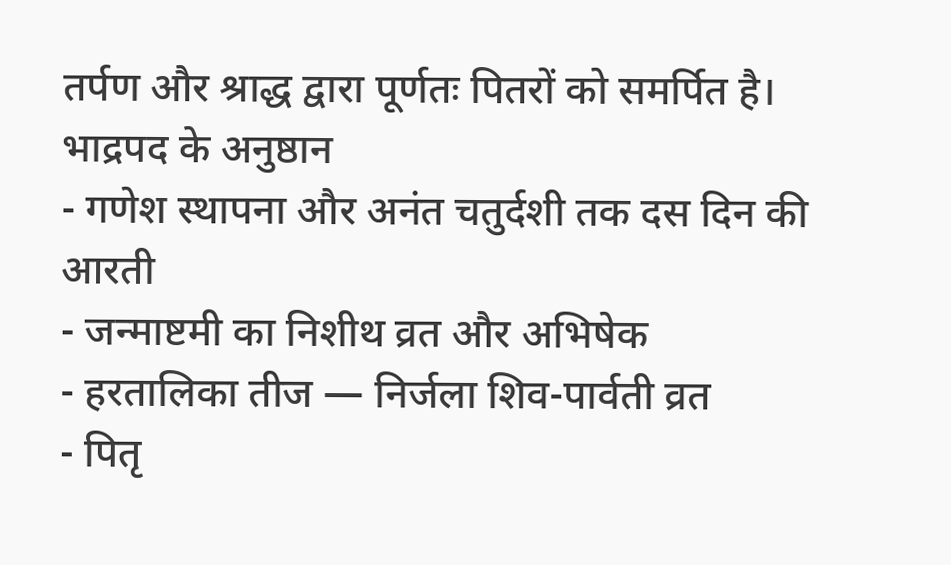तर्पण और श्राद्ध द्वारा पूर्णतः पितरों को समर्पित है।
भाद्रपद के अनुष्ठान
- गणेश स्थापना और अनंत चतुर्दशी तक दस दिन की आरती
- जन्माष्टमी का निशीथ व्रत और अभिषेक
- हरतालिका तीज — निर्जला शिव-पार्वती व्रत
- पितृ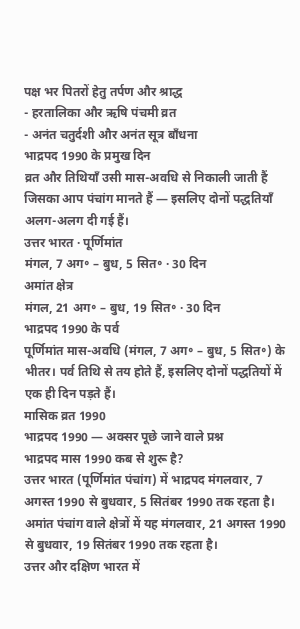पक्ष भर पितरों हेतु तर्पण और श्राद्ध
- हरतालिका और ऋषि पंचमी व्रत
- अनंत चतुर्दशी और अनंत सूत्र बाँधना
भाद्रपद 1990 के प्रमुख दिन
व्रत और तिथियाँ उसी मास-अवधि से निकाली जाती हैं जिसका आप पंचांग मानते हैं — इसलिए दोनों पद्धतियाँ अलग-अलग दी गई हैं।
उत्तर भारत · पूर्णिमांत
मंगल, 7 अग॰ – बुध, 5 सित॰ · 30 दिन
अमांत क्षेत्र
मंगल, 21 अग॰ – बुध, 19 सित॰ · 30 दिन
भाद्रपद 1990 के पर्व
पूर्णिमांत मास-अवधि (मंगल, 7 अग॰ – बुध, 5 सित॰) के भीतर। पर्व तिथि से तय होते हैं, इसलिए दोनों पद्धतियों में एक ही दिन पड़ते हैं।
मासिक व्रत 1990
भाद्रपद 1990 — अक्सर पूछे जाने वाले प्रश्न
भाद्रपद मास 1990 कब से शुरू है?
उत्तर भारत (पूर्णिमांत पंचांग) में भाद्रपद मंगलवार, 7 अगस्त 1990 से बुधवार, 5 सितंबर 1990 तक रहता है। अमांत पंचांग वाले क्षेत्रों में यह मंगलवार, 21 अगस्त 1990 से बुधवार, 19 सितंबर 1990 तक रहता है।
उत्तर और दक्षिण भारत में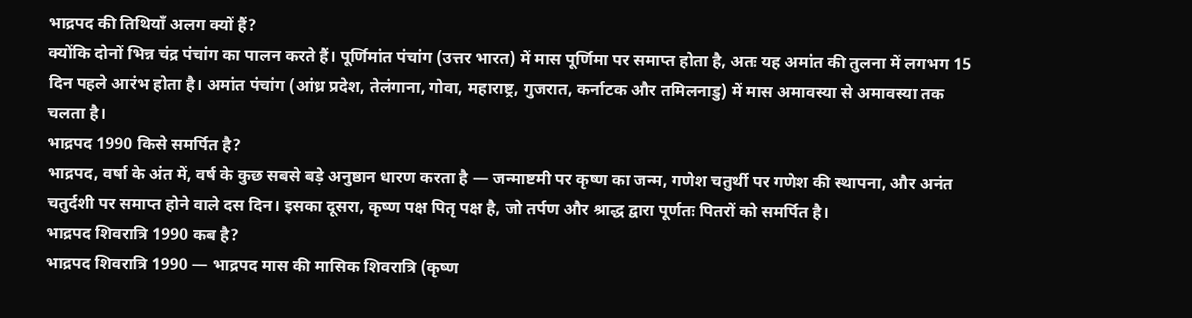भाद्रपद की तिथियाँ अलग क्यों हैं?
क्योंकि दोनों भिन्न चंद्र पंचांग का पालन करते हैं। पूर्णिमांत पंचांग (उत्तर भारत) में मास पूर्णिमा पर समाप्त होता है, अतः यह अमांत की तुलना में लगभग 15 दिन पहले आरंभ होता है। अमांत पंचांग (आंध्र प्रदेश, तेलंगाना, गोवा, महाराष्ट्र, गुजरात, कर्नाटक और तमिलनाडु) में मास अमावस्या से अमावस्या तक चलता है।
भाद्रपद 1990 किसे समर्पित है?
भाद्रपद, वर्षा के अंत में, वर्ष के कुछ सबसे बड़े अनुष्ठान धारण करता है — जन्माष्टमी पर कृष्ण का जन्म, गणेश चतुर्थी पर गणेश की स्थापना, और अनंत चतुर्दशी पर समाप्त होने वाले दस दिन। इसका दूसरा, कृष्ण पक्ष पितृ पक्ष है, जो तर्पण और श्राद्ध द्वारा पूर्णतः पितरों को समर्पित है।
भाद्रपद शिवरात्रि 1990 कब है?
भाद्रपद शिवरात्रि 1990 — भाद्रपद मास की मासिक शिवरात्रि (कृष्ण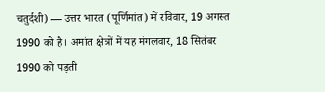चतुर्दशी) — उत्तर भारत (पूर्णिमांत) में रविवार, 19 अगस्त 1990 को है। अमांत क्षेत्रों में यह मंगलवार, 18 सितंबर 1990 को पड़ती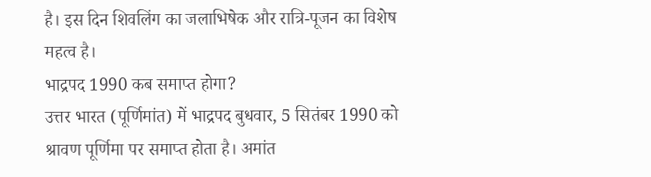है। इस दिन शिवलिंग का जलाभिषेक और रात्रि-पूजन का विशेष महत्व है।
भाद्रपद 1990 कब समाप्त होगा?
उत्तर भारत (पूर्णिमांत) में भाद्रपद बुधवार, 5 सितंबर 1990 को श्रावण पूर्णिमा पर समाप्त होता है। अमांत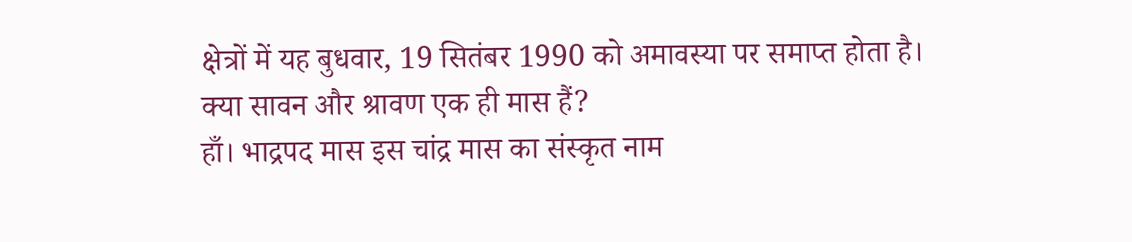क्षेत्रों में यह बुधवार, 19 सितंबर 1990 को अमावस्या पर समाप्त होता है।
क्या सावन और श्रावण एक ही मास हैं?
हाँ। भाद्रपद मास इस चांद्र मास का संस्कृत नाम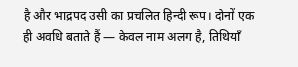है और भाद्रपद उसी का प्रचलित हिन्दी रूप। दोनों एक ही अवधि बताते हैं — केवल नाम अलग है, तिथियाँ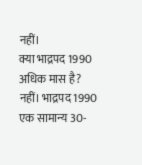नहीं।
क्या भाद्रपद 1990 अधिक मास है?
नहीं। भाद्रपद 1990 एक सामान्य 30-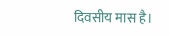दिवसीय मास है।